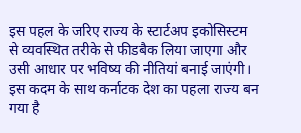इस पहल के जरिए राज्य के स्टार्टअप इकोसिस्टम से व्यवस्थित तरीके से फीडबैक लिया जाएगा और उसी आधार पर भविष्य की नीतियां बनाई जाएंगी। इस कदम के साथ कर्नाटक देश का पहला राज्य बन गया है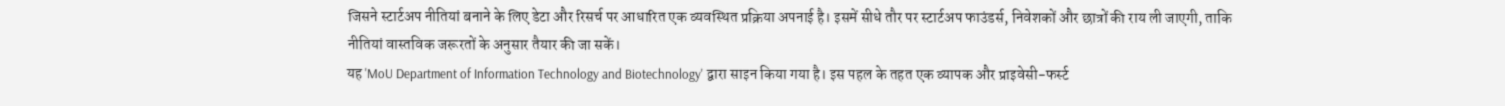जिसने स्टार्टअप नीतियां बनाने के लिए डेटा और रिसर्च पर आधारित एक व्यवस्थित प्रक्रिया अपनाई है। इसमें सीधे तौर पर स्टार्टअप फाउंडर्स, निवेशकों और छात्रों की राय ली जाएगी, ताकि नीतियां वास्तविक जरूरतों के अनुसार तैयार की जा सकें।
यह 'MoU Department of Information Technology and Biotechnology' द्वारा साइन किया गया है। इस पहल के तहत एक व्यापक और प्राइवेसी-फर्स्ट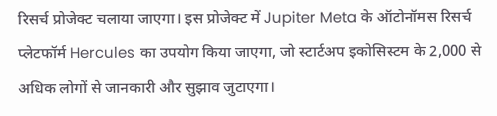रिसर्च प्रोजेक्ट चलाया जाएगा। इस प्रोजेक्ट में Jupiter Meta के ऑटोनॉमस रिसर्च प्लेटफॉर्म Hercules का उपयोग किया जाएगा, जो स्टार्टअप इकोसिस्टम के 2,000 से अधिक लोगों से जानकारी और सुझाव जुटाएगा।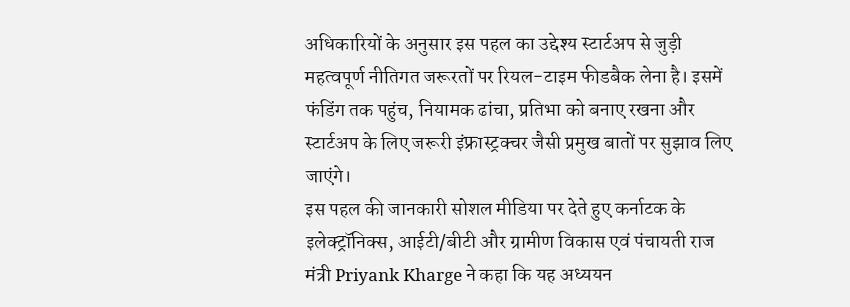अधिकारियों के अनुसार इस पहल का उद्देश्य स्टार्टअप से जुड़ी महत्वपूर्ण नीतिगत जरूरतों पर रियल-टाइम फीडबैक लेना है। इसमें फंडिंग तक पहुंच, नियामक ढांचा, प्रतिभा को बनाए रखना और स्टार्टअप के लिए जरूरी इंफ्रास्ट्रक्चर जैसी प्रमुख बातों पर सुझाव लिए जाएंगे।
इस पहल की जानकारी सोशल मीडिया पर देते हुए कर्नाटक के इलेक्ट्रॉनिक्स, आईटी/बीटी और ग्रामीण विकास एवं पंचायती राज मंत्री Priyank Kharge ने कहा कि यह अध्ययन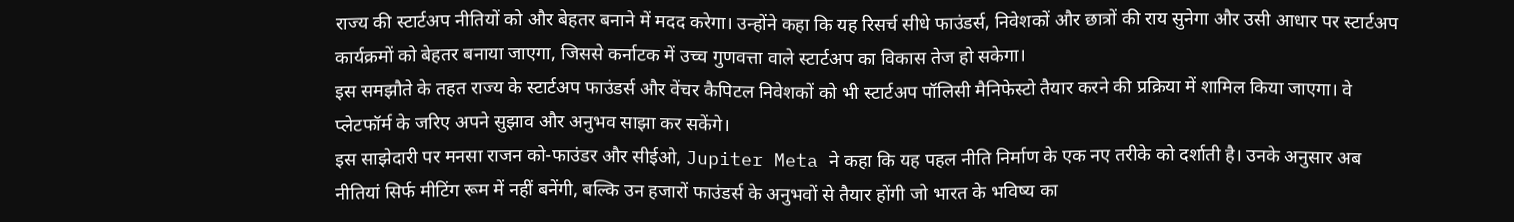राज्य की स्टार्टअप नीतियों को और बेहतर बनाने में मदद करेगा। उन्होंने कहा कि यह रिसर्च सीधे फाउंडर्स, निवेशकों और छात्रों की राय सुनेगा और उसी आधार पर स्टार्टअप कार्यक्रमों को बेहतर बनाया जाएगा, जिससे कर्नाटक में उच्च गुणवत्ता वाले स्टार्टअप का विकास तेज हो सकेगा।
इस समझौते के तहत राज्य के स्टार्टअप फाउंडर्स और वेंचर कैपिटल निवेशकों को भी स्टार्टअप पॉलिसी मैनिफेस्टो तैयार करने की प्रक्रिया में शामिल किया जाएगा। वे प्लेटफॉर्म के जरिए अपने सुझाव और अनुभव साझा कर सकेंगे।
इस साझेदारी पर मनसा राजन को-फाउंडर और सीईओ, Jupiter Meta ने कहा कि यह पहल नीति निर्माण के एक नए तरीके को दर्शाती है। उनके अनुसार अब नीतियां सिर्फ मीटिंग रूम में नहीं बनेंगी, बल्कि उन हजारों फाउंडर्स के अनुभवों से तैयार होंगी जो भारत के भविष्य का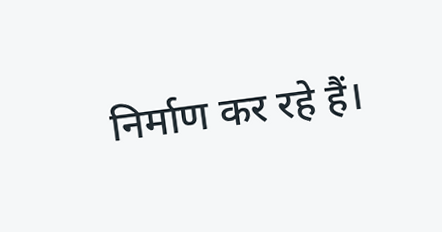निर्माण कर रहे हैं।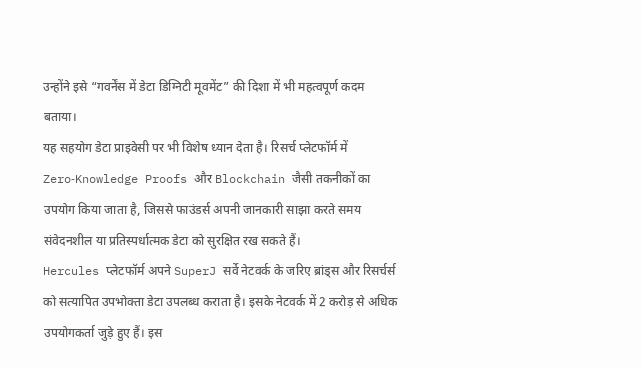उन्होंने इसे “गवर्नेंस में डेटा डिग्निटी मूवमेंट” की दिशा में भी महत्वपूर्ण कदम बताया।
यह सहयोग डेटा प्राइवेसी पर भी विशेष ध्यान देता है। रिसर्च प्लेटफॉर्म में Zero‑Knowledge Proofs और Blockchain जैसी तकनीकों का उपयोग किया जाता है, जिससे फाउंडर्स अपनी जानकारी साझा करते समय संवेदनशील या प्रतिस्पर्धात्मक डेटा को सुरक्षित रख सकते हैं।
Hercules प्लेटफॉर्म अपने SuperJ सर्वे नेटवर्क के जरिए ब्रांड्स और रिसर्चर्स को सत्यापित उपभोक्ता डेटा उपलब्ध कराता है। इसके नेटवर्क में 2 करोड़ से अधिक उपयोगकर्ता जुड़े हुए हैं। इस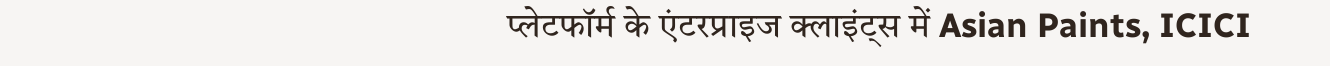प्लेटफॉर्म के एंटरप्राइज क्लाइंट्स में Asian Paints, ICICI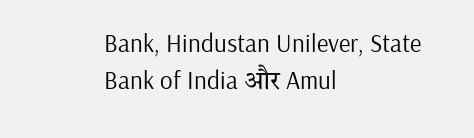Bank, Hindustan Unilever, State Bank of India और Amul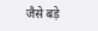जैसे बड़े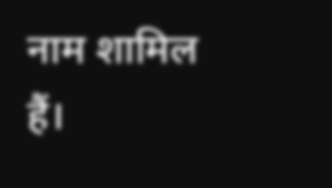नाम शामिल हैं।